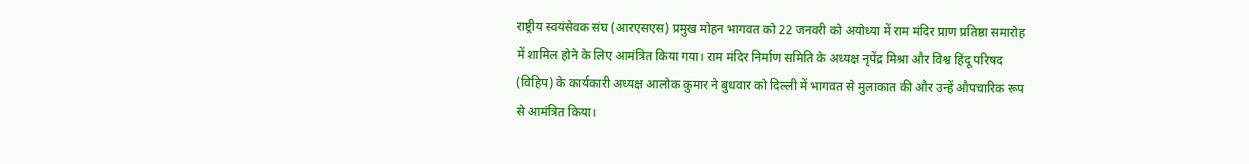राष्ट्रीय स्वयंसेवक संघ (आरएसएस) प्रमुख मोहन भागवत को 22 जनवरी को अयोध्या में राम मंदिर प्राण प्रतिष्ठा समारोह में शामिल होने के लिए आमंत्रित किया गया। राम मंदिर निर्माण समिति के अध्यक्ष नृपेंद्र मिश्रा और विश्व हिंदू परिषद (विहिप) के कार्यकारी अध्यक्ष आलोक कुमार ने बुधवार को दिल्ली में भागवत से मुलाकात की और उन्हें औपचारिक रूप से आमंत्रित किया।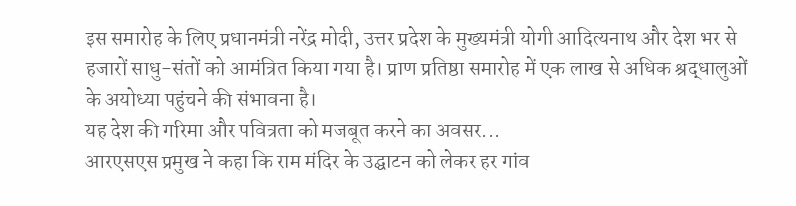इस समारोह के लिए प्रधानमंत्री नरेंद्र मोदी, उत्तर प्रदेश के मुख्यमंत्री योगी आदित्यनाथ और देश भर से हजारों साधु-संतों को आमंत्रित किया गया है। प्राण प्रतिष्ठा समारोह में एक लाख से अधिक श्रद्धालुओं के अयोध्या पहुंचने की संभावना है।
यह देश की गरिमा और पवित्रता को मजबूत करने का अवसर...
आरएसएस प्रमुख ने कहा कि राम मंदिर के उद्घाटन को लेकर हर गांव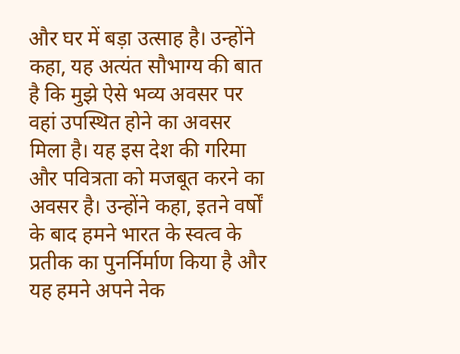और घर में बड़ा उत्साह है। उन्होंने कहा, यह अत्यंत सौभाग्य की बात है कि मुझे ऐसे भव्य अवसर पर वहां उपस्थित होने का अवसर मिला है। यह इस देश की गरिमा और पवित्रता को मजबूत करने का अवसर है। उन्होंने कहा, इतने वर्षों के बाद हमने भारत के स्वत्व के प्रतीक का पुनर्निर्माण किया है और यह हमने अपने नेक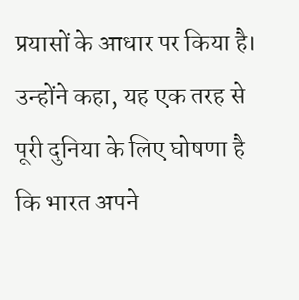प्रयासों के आधार पर किया है।
उन्होंने कहा, यह एक तरह से पूरी दुनिया के लिए घोषणा है कि भारत अपने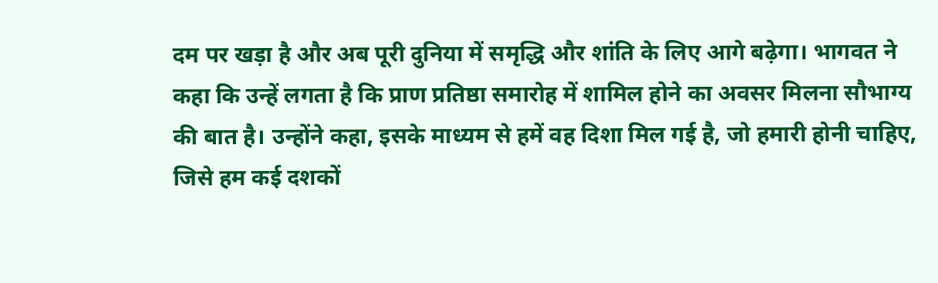दम पर खड़ा है और अब पूरी दुनिया में समृद्धि और शांति के लिए आगे बढ़ेगा। भागवत ने कहा कि उन्हें लगता है कि प्राण प्रतिष्ठा समारोह में शामिल होने का अवसर मिलना सौभाग्य की बात है। उन्होंने कहा, इसके माध्यम से हमें वह दिशा मिल गई है, जो हमारी होनी चाहिए, जिसे हम कई दशकों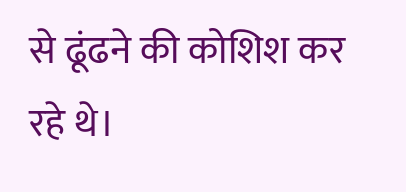से ढूंढने की कोशिश कर रहे थे।